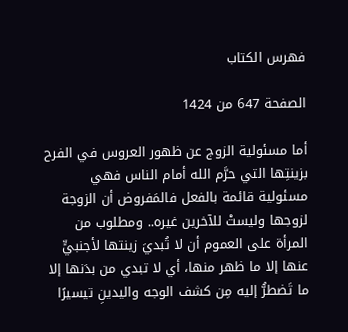فهرس الكتاب

الصفحة 647 من 1424

أما مسئولية الزوج عن ظهور العروس في الفرح بزينتِها التي حرَّم الله أمام الناس فهي مسئولية قائمة بالفعل فالمَفروض أن الزوجة لزوجها وليستْ للآخرين غيره.. ومطلوب من المرأة على العموم أن لا تُبديَ زينتها لأجنبيٍّ عنها إلا ما ظهر منها، أي لا تبدي من بدَنها إلا ما تَضطرُّ إليه مِن كشف الوجه واليدينِ تيسيرًا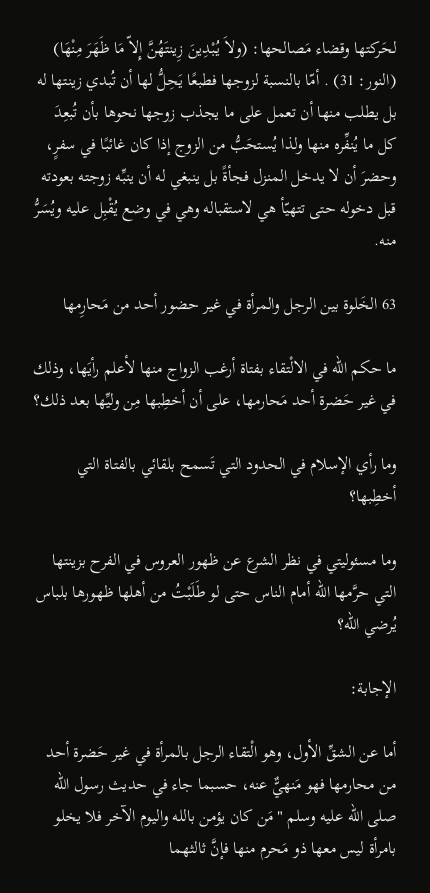لحَركتها وقضاء مَصالحها: (ولاَ يُبْدِينَ زِينتَهُنَّ إِلاّ مَا ظَهَرَ مِنْهَا) (النور: 31) . أمّا بالنسبة لزوجها فطبعًا يَحِلُّ لها أن تُبدي زينتها له بل يطلب منها أن تعمل على ما يجذب زوجها نحوها بأن تُبعِدَ كل ما يُنفِّره منها ولذا يُستحَبُّ من الزوج إذا كان غائبًا في سفرٍ، وحضرَ أن لا يدخل المنزل فجأةً بل ينبغي له أن ينبِّه زوجته بعودته قبل دخوله حتى تتهيّأ هي لاستقباله وهي في وضع يُقْبِل عليه ويُسَرُّ منه.

63 الخَلوة بين الرجل والمرأة في غير حضور أحد من مَحارِمها

ما حكم الله في الالْتقاء بفتاة أرغب الزواج منها لأعلم رأيَها، وذلك في غير حَضرة أحد مَحارمها، على أن أخطِبها مِن وليِّها بعد ذلك؟

وما رأي الإسلام في الحدود التي تَسمح بلقائي بالفتاة التي أخطِبها؟

وما مسئوليتي في نظر الشرع عن ظهور العروس في الفرح بزينتها التي حرَّمها الله أمام الناس حتى لو طَلَبْتُ من أهلها ظهورها بلباس يُرضي الله؟

الإجابة:

أما عن الشقِّ الأول، وهو الْتقاء الرجل بالمرأة في غير حَضرة أحد من محارمها فهو مَنهيٌّ عنه، حسبما جاء في حديث رسول الله صلى الله عليه وسلم "مَن كان يؤمن بالله واليوم الآخر فلا يخلو بامرأة ليس معها ذو مَحرم منها فإنَّ ثالثهما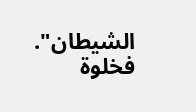الشيطان". فخلوة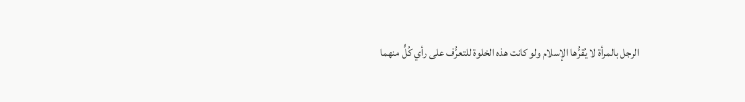الرجل بالمرأة لا يُقرُّها الإسلام ولو كانت هذه الخلوة للتعرُّف على رأي كُلٍّ منهما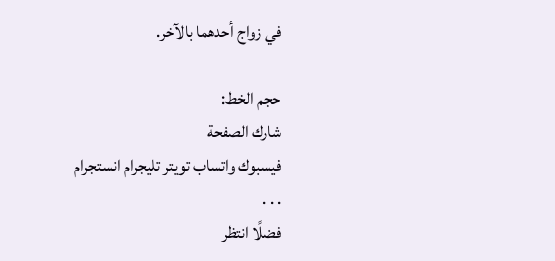في زواج أحدهما بالآخر.

حجم الخط:
شارك الصفحة
فيسبوك واتساب تويتر تليجرام انستجرام
. . .
فضلًا انتظر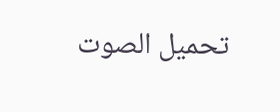تحميل الصوت